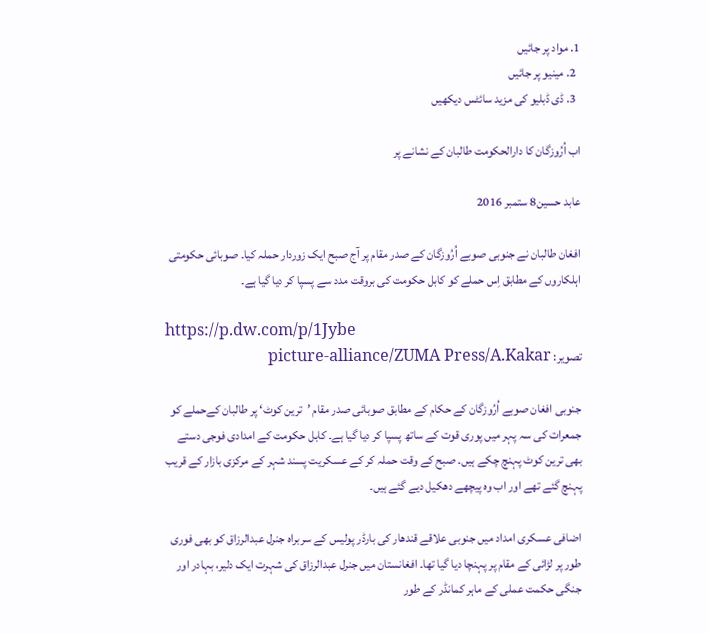1. مواد پر جائیں
  2. مینیو پر جائیں
  3. ڈی ڈبلیو کی مزید سائٹس دیکھیں

اب اُرُوزگان کا دارالحکومت طالبان کے نشانے پر

عابد حسین8 ستمبر 2016

افغان طالبان نے جنوبی صوبے اُرُوزگان کے صدر مقام پر آج صبح ایک زوردار حملہ کیا۔ صوبائی حکومتی اہلکاروں کے مطابق اِس حملے کو کابل حکومت کی بروقت مدد سے پسپا کر دیا گیا ہے۔

https://p.dw.com/p/1Jybe
تصویر: picture-alliance/ZUMA Press/A.Kakar

جنوبی افغان صوبے اُرُوزگان کے حکام کے مطابق صوبائی صدر مقام ’ترین کوٹ‘ پر طالبان کےحملے کو جمعرات کی سہ پہر میں پوری قوت کے ساتھ پسپا کر دیا گیا ہے۔ کابل حکومت کے امدادی فوجی دستے بھی ترین کوٹ پہنچ چکے ہیں۔ صبح کے وقت حملہ کر کے عسکریت پسند شہر کے مرکزی بازار کے قریب پہنچ گئے تھے اور اب وہ پیچھے دھکیل دیے گئے ہیں۔

اضافی عسکری امداد میں جنوبی علاقے قندھار کی بارڈر پولیس کے سربراہ جنرل عبدالرزاق کو بھی فوری طور پر لڑائی کے مقام پر پہنچا دیا گیا تھا۔ افغانستان میں جنرل عبدالرزاق کی شہرت ایک دلیر، بہادر اور جنگی حکمت عملی کے ماہر کمانڈر کے طور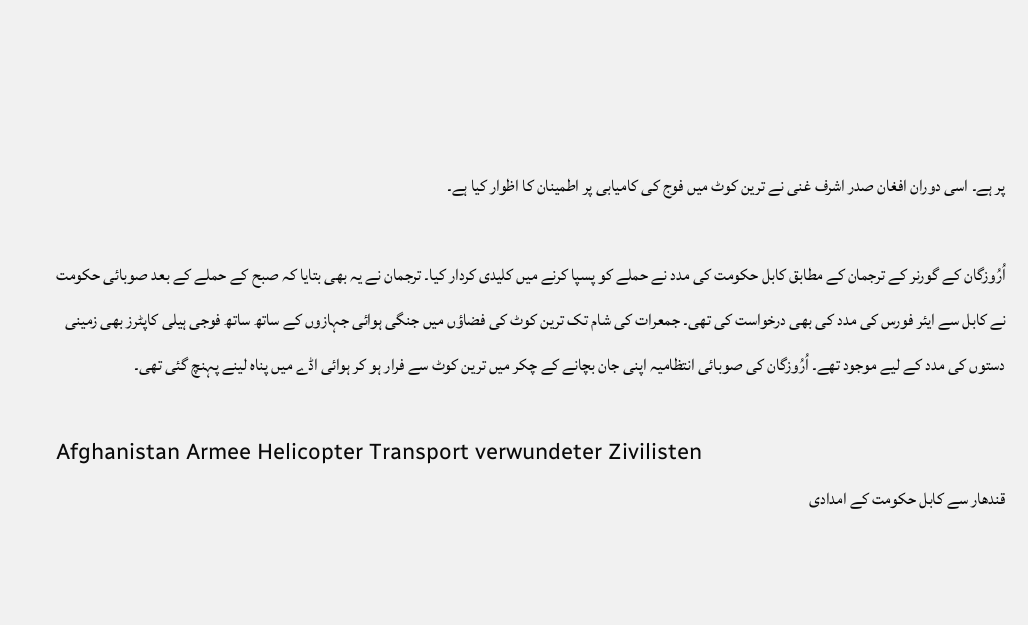پر ہے۔ اسی دوران افغان صدر اشرف غنی نے ترین کوٹ میں فوج کی کامیابی پر اطمینان کا اظوار کیا ہے۔

اُرُوزگان کے گورنر کے ترجمان کے مطابق کابل حکومت کی مدد نے حملے کو پسپا کرنے میں کلیدی کردار کیا۔ ترجمان نے یہ بھی بتایا کہ صبح کے حملے کے بعد صوبائی حکومت نے کابل سے ایئر فورس کی مدد کی بھی درخواست کی تھی۔ جمعرات کی شام تک ترین کوٹ کی فضاؤں میں جنگی ہوائی جہازوں کے ساتھ ساتھ فوجی ہیلی کاپٹرز بھی زمینی دستوں کی مدد کے لیے موجود تھے۔ اُرُوزگان کی صوبائی انتظامیہ اپنی جان بچانے کے چکر میں ترین کوٹ سے فرار ہو کر ہوائی اڈے میں پناہ لینے پہنچ گئی تھی۔

Afghanistan Armee Helicopter Transport verwundeter Zivilisten
قندھار سے کابل حکومت کے امدادی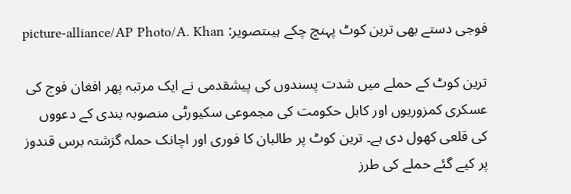فوجی دستے بھی ترین کوٹ پہنچ چکے ہیںتصویر: picture-alliance/AP Photo/A. Khan

ترین کوٹ کے حملے میں شدت پسندوں کی پیشقدمی نے ایک مرتبہ پھر افغان فوج کی عسکری کمزوریوں اور کابل حکومت کی مجموعی سکیورٹی منصوبہ بندی کے دعووں کی قلعی کھول دی ہے۔ ترین کوٹ پر طالبان کا فوری اور اچانک حملہ گزشتہ برس قندوز پر کیے گئے حملے کی طرز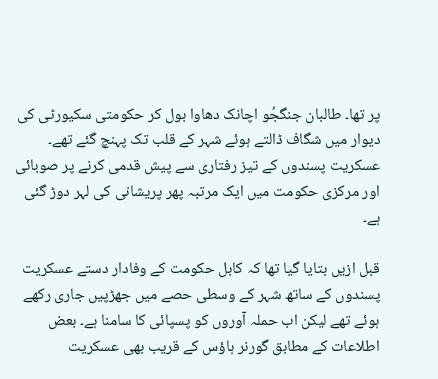پر تھا۔ طالبان جنگجُو اچانک دھاوا بول کر حکومتی سکیورٹی کی دیوار میں شگاف ڈالتے ہوئے شہر کے قلب تک پہنچ گئے تھے۔ عسکریت پسندوں کے تیز رفتاری سے پیش قدمی کرنے پر صوبائی اور مرکزی حکومت میں ایک مرتبہ پھر پریشانی کی لہر دوڑ گئی ہے۔

قبل ازیں بتایا گیا تھا کہ کابل حکومت کے وفادار دستے عسکریت پسندوں کے ساتھ شہر کے وسطی حصے میں جھڑپیں جاری رکھے ہوئے تھے لیکن اب حملہ آوروں کو پسپائی کا سامنا ہے۔ بعض اطلاعات کے مطابق گورنر ہاؤس کے قریب بھی عسکریت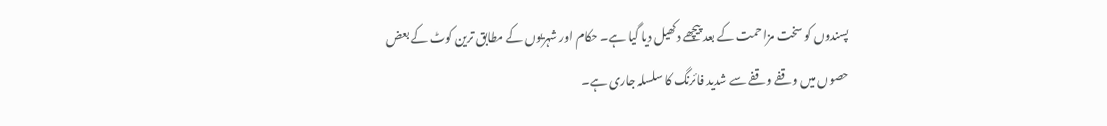پسندوں کو سخت مزاحمت کے بعد پیچھے دکھیل دیا گیا ہے۔ حکام اور شہریوں کے مطابق ترین کوٹ کے بعض حصوں میں وقفے وقفے سے شدید فائرنگ کا سلسلہ جاری ہے۔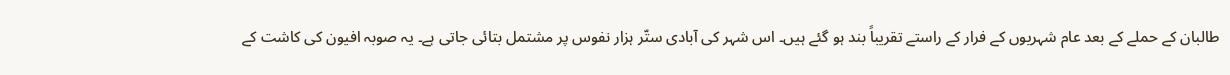طالبان کے حملے کے بعد عام شہریوں کے فرار کے راستے تقریباً بند ہو گئے ہیں۔ اس شہر کی آبادی ستّر ہزار نفوس پر مشتمل بتائی جاتی ہے۔ یہ صوبہ افیون کی کاشت کے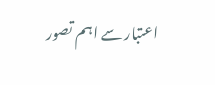اعتبار سے اہم تصور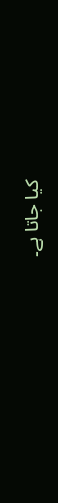کیا جاتا ہے۔